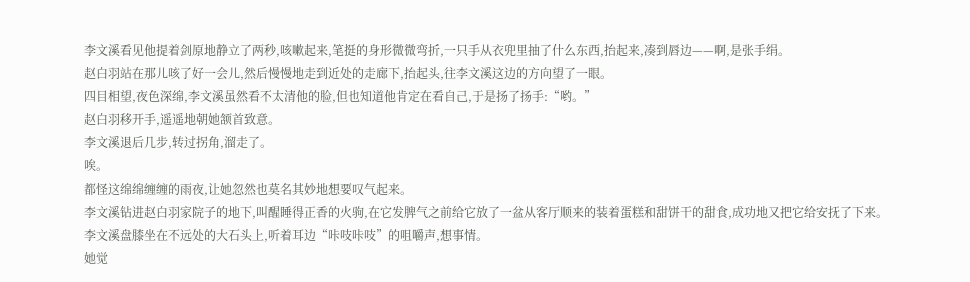李文溪看见他提着剑原地静立了两秒,咳嗽起来,笔挺的身形微微弯折,一只手从衣兜里抽了什么东西,抬起来,凑到唇边——啊,是张手绢。
赵白羽站在那儿咳了好一会儿,然后慢慢地走到近处的走廊下,抬起头,往李文溪这边的方向望了一眼。
四目相望,夜色深绵,李文溪虽然看不太清他的脸,但也知道他肯定在看自己,于是扬了扬手:“哟。”
赵白羽移开手,遥遥地朝她颔首致意。
李文溪退后几步,转过拐角,溜走了。
唉。
都怪这绵绵缠缠的雨夜,让她忽然也莫名其妙地想要叹气起来。
李文溪钻进赵白羽家院子的地下,叫醒睡得正香的火驹,在它发脾气之前给它放了一盆从客厅顺来的装着蛋糕和甜饼干的甜食,成功地又把它给安抚了下来。
李文溪盘膝坐在不远处的大石头上,听着耳边“咔吱咔吱”的咀嚼声,想事情。
她觉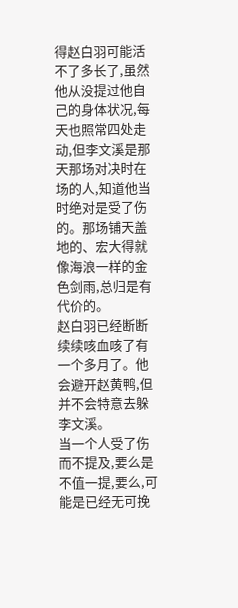得赵白羽可能活不了多长了,虽然他从没提过他自己的身体状况,每天也照常四处走动,但李文溪是那天那场对决时在场的人,知道他当时绝对是受了伤的。那场铺天盖地的、宏大得就像海浪一样的金色剑雨,总归是有代价的。
赵白羽已经断断续续咳血咳了有一个多月了。他会避开赵黄鸭,但并不会特意去躲李文溪。
当一个人受了伤而不提及,要么是不值一提,要么,可能是已经无可挽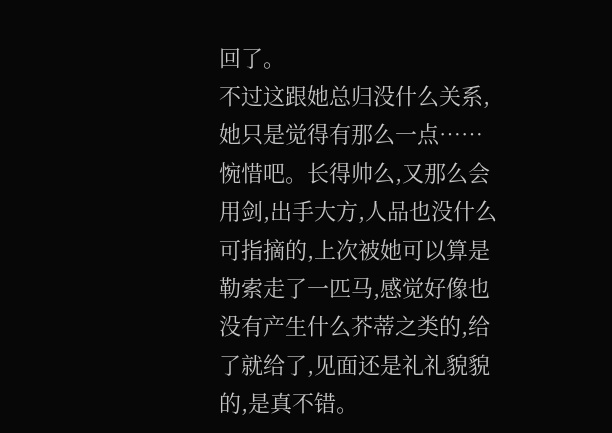回了。
不过这跟她总归没什么关系,她只是觉得有那么一点……惋惜吧。长得帅么,又那么会用剑,出手大方,人品也没什么可指摘的,上次被她可以算是勒索走了一匹马,感觉好像也没有产生什么芥蒂之类的,给了就给了,见面还是礼礼貌貌的,是真不错。